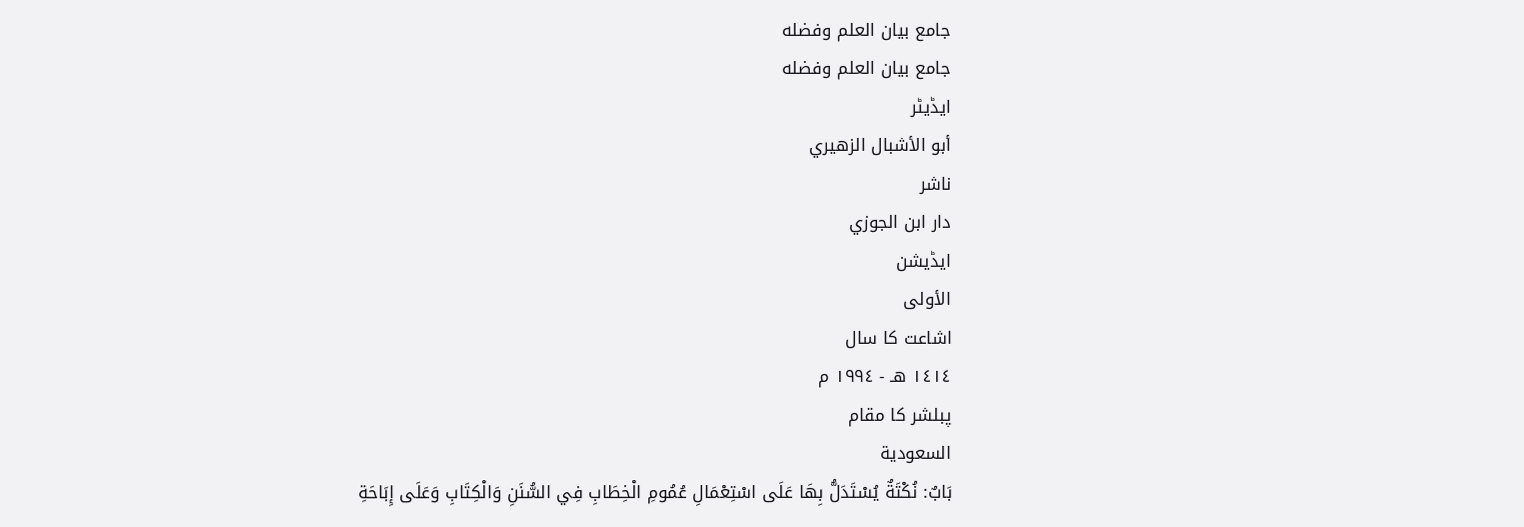جامع بيان العلم وفضله
جامع بيان العلم وفضله
ایڈیٹر
أبو الأشبال الزهيري
ناشر
دار ابن الجوزي
ایڈیشن
الأولى
اشاعت کا سال
١٤١٤ هـ - ١٩٩٤ م
پبلشر کا مقام
السعودية
بَابٌ: نُكْتَةٌ يُسْتَدَلُّ بِهَا عَلَى اسْتِعْمَالِ عُمُومِ الْخِطَابِ فِي السُّنَنِ وَالْكِتَابِ وَعَلَى إِبَاحَةِ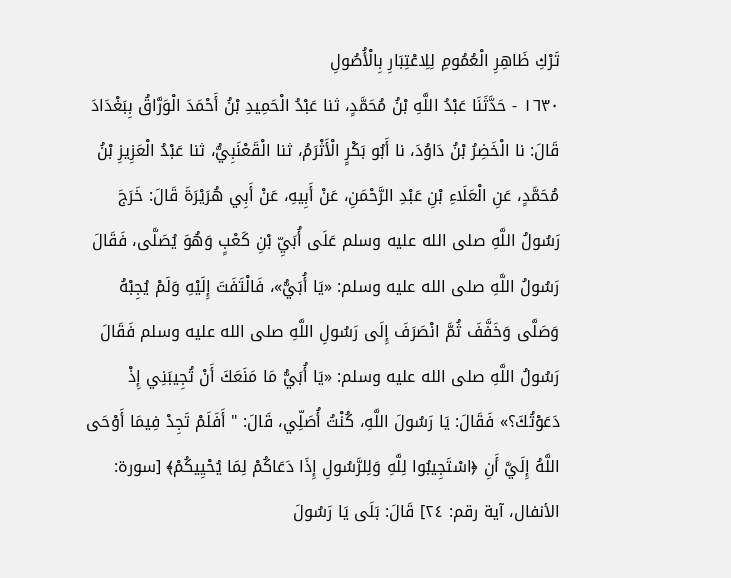تَرْكِ ظَاهِرِ الْعُمُومِ لِلِاعْتِبَارِ بِالْأُصُولِ
١٦٣٠ - حَدَّثَنَا عَبْدُ اللَّهِ بْنُ مُحَمَّدٍ، ثنا عَبْدُ الْحَمِيدِ بْنُ أَحْمَدَ الْوَرَّاقُ بِبَغْدَادَ قَالَ: نا الْخَضِرُ بْنُ دَاوُدَ، نا أَبُو بَكْرٍ الْأَثْرَمُ، ثنا الْقَعْنَبِيُّ، ثنا عَبْدُ الْعَزِيزِ بْنُ مُحَمَّدٍ، عَنِ الْعَلَاءِ بْنِ عَبْدِ الرَّحْمَنِ، عَنْ أَبِيهِ، عَنْ أَبِي هُرَيْرَةَ قَالَ: خَرَجَ رَسُولُ اللَّهِ صلى الله عليه وسلم عَلَى أُبَيِّ بْنِ كَعْبٍ وَهُوَ يُصَلَّى، فَقَالَ رَسُولُ اللَّهِ صلى الله عليه وسلم: «يَا أُبَيُّ»، فَالْتَفَتَ إِلَيْهِ وَلَمْ يُجِبْهُ وَصَلَّى وَخَفَّفَ ثُمَّ انْصَرَفَ إِلَى رَسُولِ اللَّهِ صلى الله عليه وسلم فَقَالَ رَسُولُ اللَّهِ صلى الله عليه وسلم: «يَا أُبَيُّ مَا مَنَعَكَ أَنْ تُجِيبَنِي إِذْ دَعَوْتُكَ؟» فَقَالَ: يَا رَسُولَ اللَّهِ، كُنْتُ أُصَلِّي، قَالَ: " أَفَلَمْ تَجِدْ فِيمَا أَوْحَى اللَّهُ إِلَيَّ أَنِ ﴿اسْتَجِيبُوا لِلَّهِ وَلِلرَّسُولِ إِذَا دَعَاكُمْ لِمَا يُحْيِيكُمْ﴾ [سورة: الأنفال، آية رقم: ٢٤] قَالَ: بَلَى يَا رَسُولَ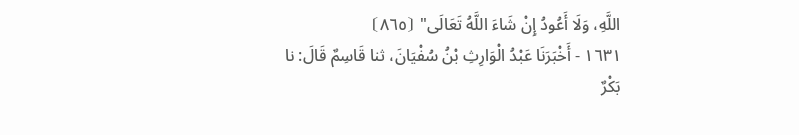اللَّهِ، وَلَا أَعُودُ إِنْ شَاءَ اللَّهُ تَعَالَى" ⦗٨٦٥⦘
١٦٣١ - أَخْبَرَنَا عَبْدُ الْوَارِثِ بْنُ سُفْيَانَ، ثنا قَاسِمٌ قَالَ: نا بَكْرٌ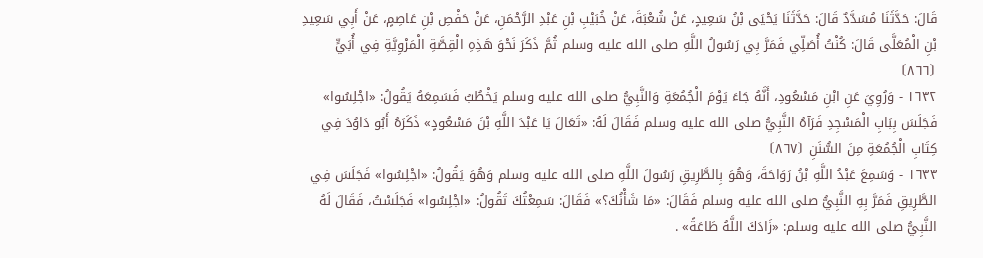قَالَ: حَدَّثَنَا مُسَدَّدٌ قَالَ: حَدَّثَنَا يَحْيَى بْنُ سَعِيدٍ، عَنْ شُعْبَةَ، عَنْ خُبَيْبِ بْنِ عَبْدِ الرَّحْمَنِ، عَنْ حَفْصِ بْنِ عَاصِمٍ، عَنْ أَبِي سَعِيدِ بْنِ الْمُعَلَّى قَالَ: كُنْتُ أُصَلِّي فَمَرَّ بِي رَسُولُ اللَّهِ صلى الله عليه وسلم ثُمَّ ذَكَرَ نَحْوَ هَذِهِ الْقِصَّةِ الْمَرْوِيَّةِ فِي أُبَيٍّ ⦗٨٦٦⦘
١٦٣٢ - وَرُوِيَ عَنِ ابْنِ مَسْعُودِ، أَنَّهُ جَاءَ يَوْمَ الْجُمُعَةِ وَالنَّبِيُّ صلى الله عليه وسلم يَخْطُبُ فَسَمِعَهُ يَقُولُ: «اجْلِسُوا» فَجَلَسَ بِبَابِ الْمَسْجِدِ فَرَآهُ النَّبِيُّ صلى الله عليه وسلم فَقَالَ لَهُ: «تَعَالَ يَا عَبْدَ اللَّهِ بْنَ مَسْعُودٍ» ذَكَرَهُ أَبُو دَاوُدَ فِي كِتَابِ الْجُمُعَةِ مِنَ السُّنَنِ ⦗٨٦٧⦘
١٦٣٣ - وَسَمِعَ عَبْدُ اللَّهِ بْنُ رَوَاحَةَ، وَهُوَ بِالطَّرِيقِ رَسُولَ اللَّهِ صلى الله عليه وسلم وَهُوَ يَقُولُ: «اجْلِسُوا» فَجَلَسَ فِي الطَّرِيقِ فَمَرَّ بِهِ النَّبِيُّ صلى الله عليه وسلم فَقَالَ: «مَا شَأْنُكَ؟» فَقَالَ: سَمِعْتُكَ تَقُولُ: «اجْلِسُوا» فَجَلَسْتُ، فَقَالَ لَهُ النَّبِيُّ صلى الله عليه وسلم: «زَادَكَ اللَّهُ طَاعَةً» .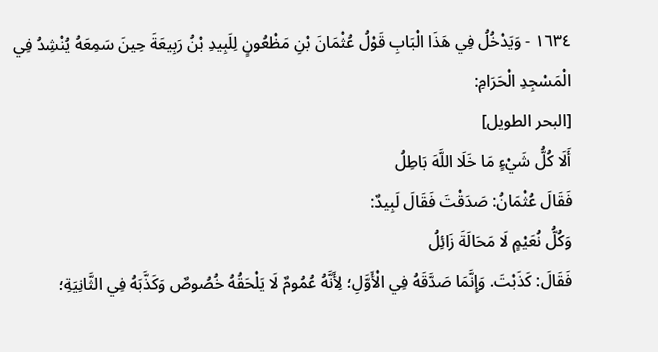١٦٣٤ - وَيَدْخُلُ فِي هَذَا الْبَابِ قَوْلُ عُثْمَانَ بْنِ مَظْعُونٍ لِلَبِيدِ بْنُ رَبِيعَةَ حِينَ سَمِعَهُ يُنْشِدُ فِي الْمَسْجِدِ الْحَرَامِ:
[البحر الطويل]
أَلَا كُلُّ شَيْءٍ مَا خَلَا اللَّهَ بَاطِلُ
فَقَالَ عُثْمَانُ: صَدَقْتَ فَقَالَ لَبِيدٌ:
وَكُلُّ نُعَيْمٍ لَا مَحَالَةَ زَائِلُ
فَقَالَ: كَذَبْتَ. وَإِنَّمَا صَدَّقَهُ فِي الْأَوَّلِ؛ لِأَنَّهُ عُمُومٌ لَا يَلْحَقُهُ خُصُوصٌ وَكَذَّبَهُ فِي الثَّانِيَةِ؛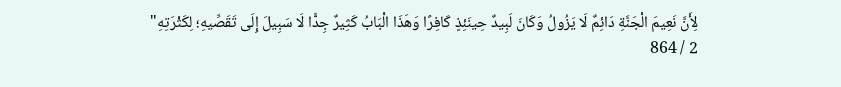لِأَنَّ نَعِيمَ الْجَنَّةِ دَائِمٌ لَا يَزُولُ وَكَانَ لَبِيدٌ حِينَئِذٍ كَافِرًا وَهَذَا الْبَابُ كَثِيرٌ جِدًّا لَا سَبِيلَ إِلَى تَقَصِّيهِ؛ لِكَثْرَتِهِ"
2 / 864